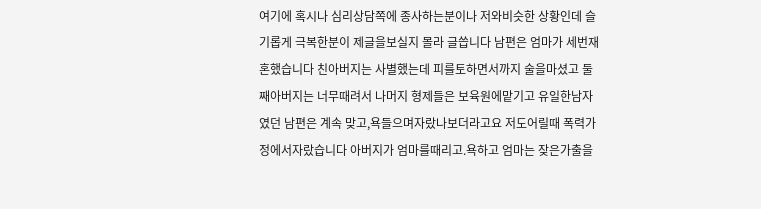여기에 혹시나 심리상담쪽에 종사하는분이나 저와비슷한 상황인데 슬기롭게 극복한분이 제글을보실지 몰라 글씁니다 남편은 엄마가 세번재혼했습니다 친아버지는 사별했는데 피를토하면서까지 술을마셨고 둘째아버지는 너무때려서 나머지 형제들은 보육원에맡기고 유일한남자였던 남편은 계속 맞고,욕들으며자랐나보더라고요 저도어릴때 폭력가정에서자랐습니다 아버지가 엄마를때리고.욕하고 엄마는 잦은가출을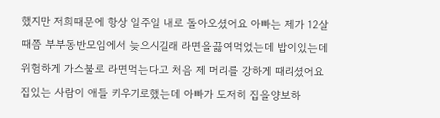했지만 저희때문에 항상 일주일 내로 돌아오셨어요 아빠는 제가 12살때쯤 부부동반모임에서 늦으시길래 라면을끓여먹었는데 밥이있는데 위험하게 가스불로 라면먹는다고 처음 제 머리를 강하게 때리셨어요 집있는 사람이 애들 키우기로했는데 아빠가 도저히 집을양보하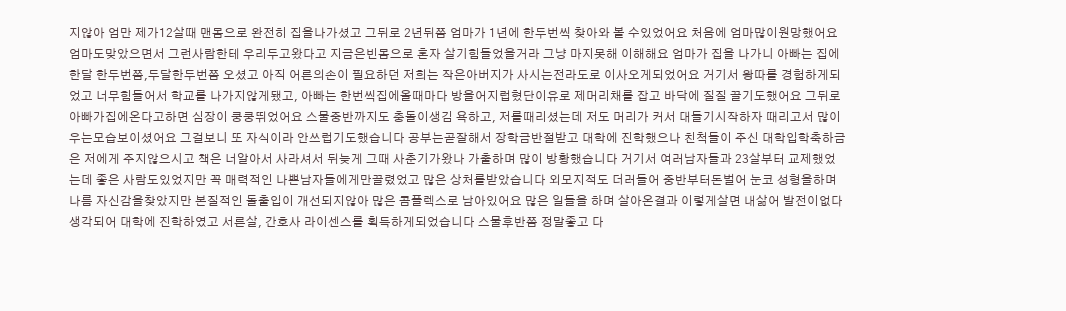지않아 엄만 제가12살때 맨몸으로 완전히 집을나가셨고 그뒤로 2년뒤쯤 엄마가 1년에 한두번씩 찾아와 볼 수있었어요 처음에 엄마많이원망했어요 엄마도맞았으면서 그런사람한테 우리두고왔다고 지금은빈몸으로 혼자 살기힘들었을거라 그냥 마지못해 이해해요 엄마가 집을 나가니 아빠는 집에 한달 한두번쯤,두달한두번쯤 오셨고 아직 어른의손이 필요하던 저희는 작은아버지가 사시는전라도로 이사오게되었어요 거기서 왕따를 경험하게되었고 너무힘들어서 학교를 나가지않게됐고, 아빠는 한번씩집에올때마다 방을어지럽혔단이유로 제머리채를 잡고 바닥에 질질 끌기도했어요 그뒤로 아빠가집에온다고하면 심장이 쿵쿵뛰었어요 스물중반까지도 충돌이생김 욕하고, 저를때리셨는데 저도 머리가 커서 대들기시작하자 때리고서 많이 우는모습보이셨어요 그걸보니 또 자식이라 안쓰럽기도했습니다 공부는곧잘해서 장학금반절받고 대학에 진학했으나 친척들이 주신 대학입학축하금은 저에게 주지않으시고 책은 너알아서 사라셔서 뒤늦게 그때 사춘기가왔나 가출하며 많이 방황했습니다 거기서 여러남자들과 23살부터 교제했었는데 좋은 사람도있었지만 꼭 매력적인 나쁜남자들에게만끌렸었고 많은 상처를받았습니다 외모지적도 더러들어 중반부터돈벌어 눈코 성형을하며 나름 자신감을찾았지만 본질적인 돌출입이 개선되지않아 많은 콤플렉스로 남아있어요 많은 일들을 하며 살아온결과 이렇게살면 내삶어 발전이없다 생각되어 대학에 진학하였고 서른살, 간호사 라이센스를 획득하게되었습니다 스물후반쯤 정말좋고 다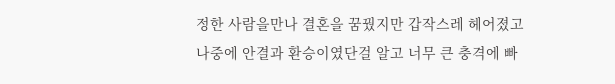정한 사람을만나 결혼을 꿈꿨지만 갑작스레 헤어졌고 나중에 안결과 환승이였단걸 알고 너무 큰 충격에 빠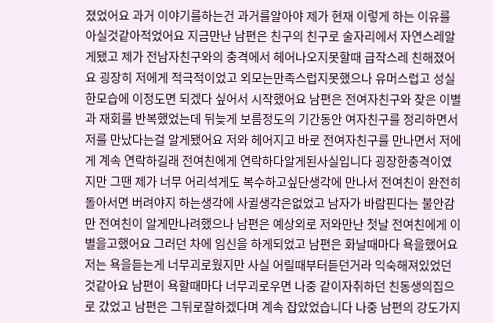졌었어요 과거 이야기를하는건 과거를알아야 제가 현재 이렇게 하는 이유를 아실것같아적었어요 지금만난 남편은 친구의 친구로 술자리에서 자연스레알게됐고 제가 전남자친구와의 충격에서 헤어나오지못할때 급작스레 친해졌어요 굉장히 저에게 적극적이었고 외모는만족스럽지못했으나 유머스럽고 성실한모습에 이정도면 되겠다 싶어서 시작했어요 남편은 전여자친구와 잦은 이별과 재회를 반복했었는데 뒤늦게 보름정도의 기간동안 여자친구를 정리하면서 저를 만났다는걸 알게됐어요 저와 헤어지고 바로 전여자친구를 만나면서 저에게 계속 연락하길래 전여친에게 연락하다알게된사실입니다 굉장한충격이였지만 그땐 제가 너무 어리석게도 복수하고싶단생각에 만나서 전여친이 완전히 돌아서면 버려야지 하는생각에 사귈생각은없었고 남자가 바람핀다는 불안감만 전여친이 알게만나려했으나 남편은 예상외로 저와만난 첫날 전여친에게 이별을고했어요 그러던 차에 임신을 하게되었고 남편은 화날때마다 욕을했어요 저는 욕을듣는게 너무괴로웠지만 사실 어릴때부터듣던거라 익숙해져있었던것같아요 남편이 욕할때마다 너무괴로우면 나중 같이자취하던 친동생의집으로 갔었고 남편은 그뒤로잘하겠다며 계속 잡았었습니다 나중 남편의 강도가지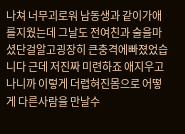나쳐 너무괴로워 남동생과 같이가애를지웠는데 그날도 전여친과 술을마셨단걸알고굉장히 큰충격에빠졌었습니다 근데 저진짜 미련하죠 애지우고나니까 이렇게 더렵혀진몸으로 어떻게 다른사람을 만날수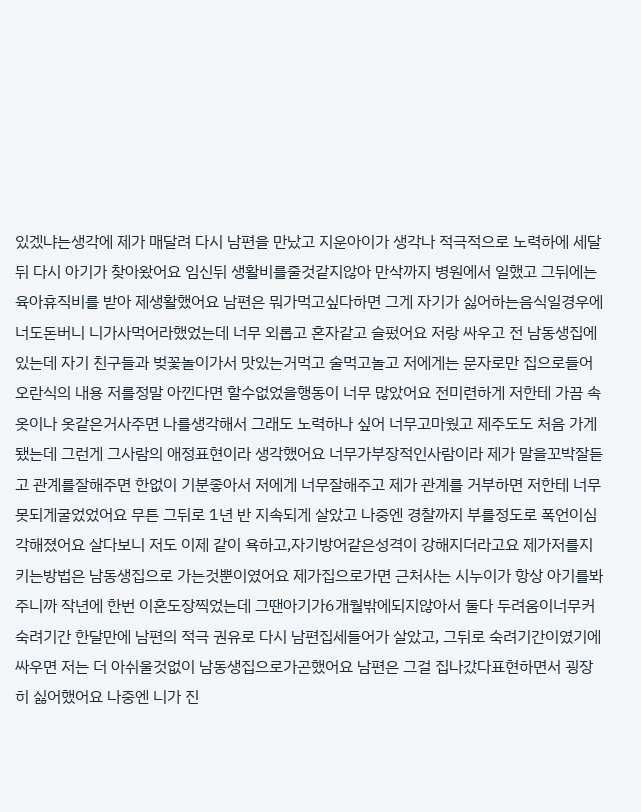있겠냐는생각에 제가 매달려 다시 남편을 만났고 지운아이가 생각나 적극적으로 노력하에 세달뒤 다시 아기가 찾아왔어요 임신뒤 생활비를줄것같지않아 만삭까지 병원에서 일했고 그뒤에는 육아휴직비를 받아 제생활했어요 남편은 뭐가먹고싶다하면 그게 자기가 싫어하는음식일경우에 너도돈버니 니가사먹어라했었는데 너무 외롭고 혼자같고 슬펐어요 저랑 싸우고 전 남동생집에있는데 자기 친구들과 벚꽃놀이가서 맛있는거먹고 술먹고놀고 저에게는 문자로만 집으로들어오란식의 내용 저를정말 아낀다면 할수없었을행동이 너무 많았어요 전미련하게 저한테 가끔 속옷이나 옷같은거사주면 나를생각해서 그래도 노력하나 싶어 너무고마웠고 제주도도 처음 가게됐는데 그런게 그사람의 애정표현이라 생각했어요 너무가부장적인사람이라 제가 말을꼬박잘듣고 관계를잘해주면 한없이 기분좋아서 저에게 너무잘해주고 제가 관계를 거부하면 저한테 너무 못되게굴었었어요 무튼 그뒤로 1년 반 지속되게 살았고 나중엔 경찰까지 부를정도로 폭언이심각해졌어요 살다보니 저도 이제 같이 욕하고,자기방어같은성격이 강해지더라고요 제가저를지키는방법은 남동생집으로 가는것뿐이였어요 제가집으로가면 근처사는 시누이가 항상 아기를봐주니까 작년에 한번 이혼도장찍었는데 그땐아기가6개월밖에되지않아서 둘다 두려움이너무커 숙려기간 한달만에 남편의 적극 권유로 다시 남편집세들어가 살았고, 그뒤로 숙려기간이였기에 싸우면 저는 더 아쉬울것없이 남동생집으로가곤했어요 남편은 그걸 집나갔다표현하면서 굉장히 싫어했어요 나중엔 니가 진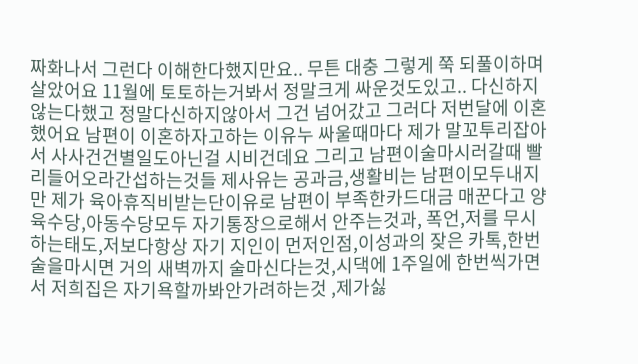짜화나서 그런다 이해한다했지만요.. 무튼 대충 그렇게 쭉 되풀이하며살았어요 11월에 토토하는거봐서 정말크게 싸운것도있고.. 다신하지않는다했고 정말다신하지않아서 그건 넘어갔고 그러다 저번달에 이혼했어요 남편이 이혼하자고하는 이유누 싸울때마다 제가 말꼬투리잡아서 사사건건별일도아닌걸 시비건데요 그리고 남편이술마시러갈때 빨리들어오라간섭하는것들 제사유는 공과금,생활비는 남편이모두내지만 제가 육아휴직비받는단이유로 남편이 부족한카드대금 매꾼다고 양육수당,아동수당모두 자기통장으로해서 안주는것과, 폭언,저를 무시하는태도,저보다항상 자기 지인이 먼저인점,이성과의 잦은 카톡,한번술을마시면 거의 새벽까지 술마신다는것,시댁에 1주일에 한번씩가면서 저희집은 자기욕할까봐안가려하는것 ,제가싫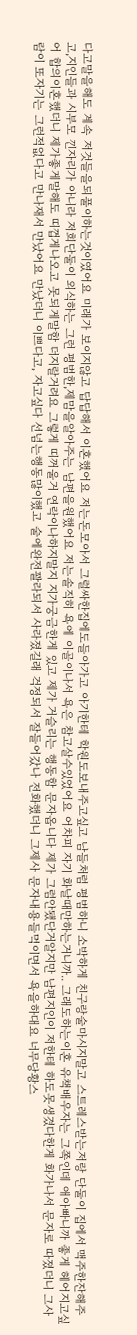다고말을해도 계속 저것들을되풀이하는것이였어요 미래가 보이지않고 답답해서 이혼했어요 저는돈모아서 그럴싸한집에도들아가고 아기한테 학원도보내주고싶고 남들처럼 평범하니 소박하게 친구랑술마시지말고 스트레스받는저랑 단둘이 집에서 맥주한잔해주고,지인들과 시부모 낀자리가 아니라 저희단둘이 외식하는 그런 평범한,제맘을알아주는 남편을원했어요 저는솔직히 욕에 이골이나서 욕은 참고살수있었어요 어차피 자기 화날때만하는거니까.. 그래도하는이혼 유책배우자는 그쪽인데 애아빠니까 좋게 헤어지고싶어 합의이혼했더니 제가좋게말해도 띠껍게나오고 못되게말함 더지랄거려요 그렇게 띠꺼울거 연락이나하지말지 지가궁금한게 있고 제가 거슬리는 행동함 문자옵니다 제가 그럼안됐단거알지만 남편지인이 저한테 하도못생겼다한게 화가나서 문자로 따졌더니 그사람이 또자기는 그런적없다고 만나재서 만났어요 만났더니 이쁘다고, 자고싶다 선넘는행동많이했고 술에완전꽐라되서 사라졌길래 걱정되서 잘들어갔나 전화했더니 그제사 문자내용들먹이면서 욕을하대요 너무당황스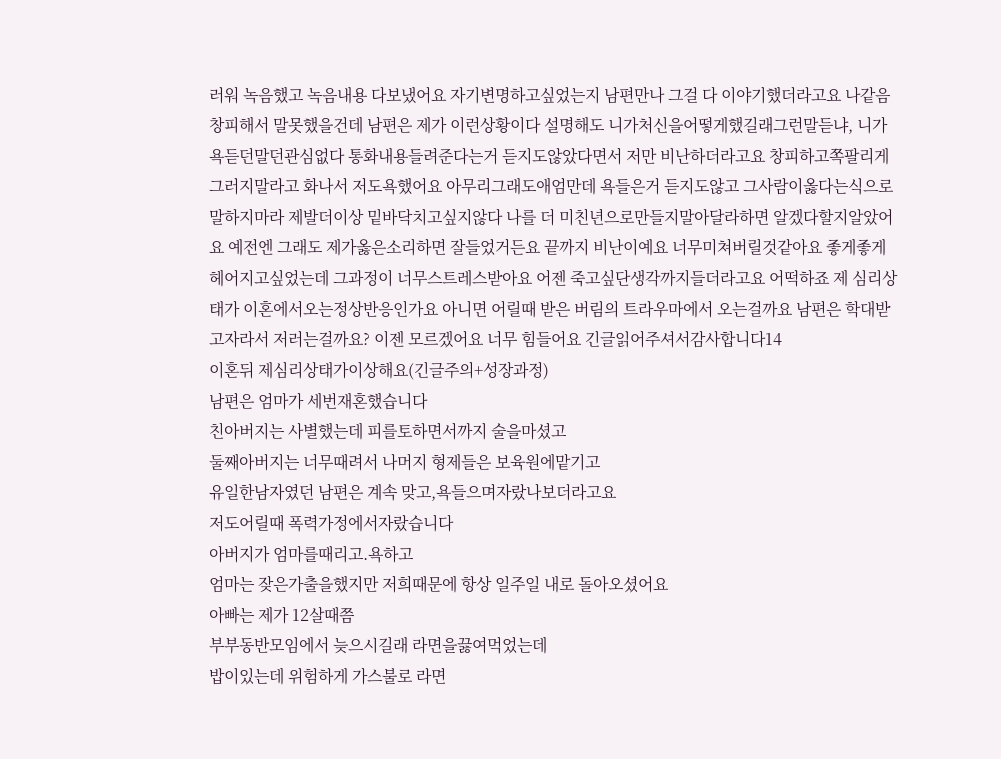러워 녹음했고 녹음내용 다보냈어요 자기변명하고싶었는지 남편만나 그걸 다 이야기했더라고요 나같음창피해서 말못했을건데 남편은 제가 이런상황이다 설명해도 니가처신을어떻게했길래그런말듣냐, 니가욕듣던말던관심없다 통화내용들려준다는거 듣지도않았다면서 저만 비난하더라고요 창피하고쪽팔리게그러지말라고 화나서 저도욕했어요 아무리그래도애엄만데 욕들은거 듣지도않고 그사람이옳다는식으로말하지마라 제발더이상 밑바닥치고싶지않다 나를 더 미친년으로만들지말아달라하면 알겠다할지알았어요 예전엔 그래도 제가옳은소리하면 잘들었거든요 끝까지 비난이예요 너무미쳐버릴것같아요 좋게좋게 헤어지고싶었는데 그과정이 너무스트레스받아요 어젠 죽고싶단생각까지들더라고요 어떡하죠 제 심리상태가 이혼에서오는정상반응인가요 아니면 어릴때 받은 버림의 트라우마에서 오는걸까요 남편은 학대받고자라서 저러는걸까요? 이젠 모르겠어요 너무 힘들어요 긴글읽어주셔서감사합니다14
이혼뒤 제심리상태가이상해요(긴글주의+성장과정)
남편은 엄마가 세번재혼했습니다
친아버지는 사별했는데 피를토하면서까지 술을마셨고
둘째아버지는 너무때려서 나머지 형제들은 보육원에맡기고
유일한남자였던 남편은 계속 맞고,욕들으며자랐나보더라고요
저도어릴때 폭력가정에서자랐습니다
아버지가 엄마를때리고.욕하고
엄마는 잦은가출을했지만 저희때문에 항상 일주일 내로 돌아오셨어요
아빠는 제가 12살때쯤
부부동반모임에서 늦으시길래 라면을끓여먹었는데
밥이있는데 위험하게 가스불로 라면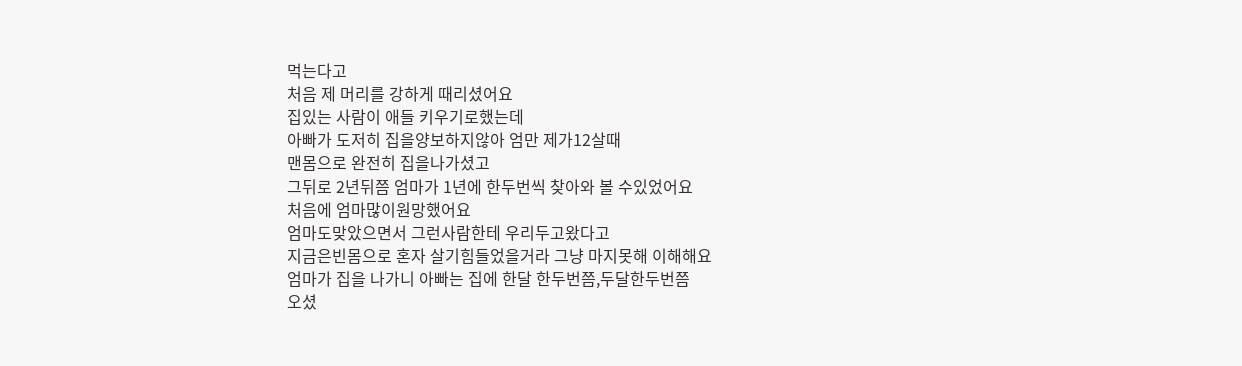먹는다고
처음 제 머리를 강하게 때리셨어요
집있는 사람이 애들 키우기로했는데
아빠가 도저히 집을양보하지않아 엄만 제가12살때
맨몸으로 완전히 집을나가셨고
그뒤로 2년뒤쯤 엄마가 1년에 한두번씩 찾아와 볼 수있었어요
처음에 엄마많이원망했어요
엄마도맞았으면서 그런사람한테 우리두고왔다고
지금은빈몸으로 혼자 살기힘들었을거라 그냥 마지못해 이해해요
엄마가 집을 나가니 아빠는 집에 한달 한두번쯤,두달한두번쯤
오셨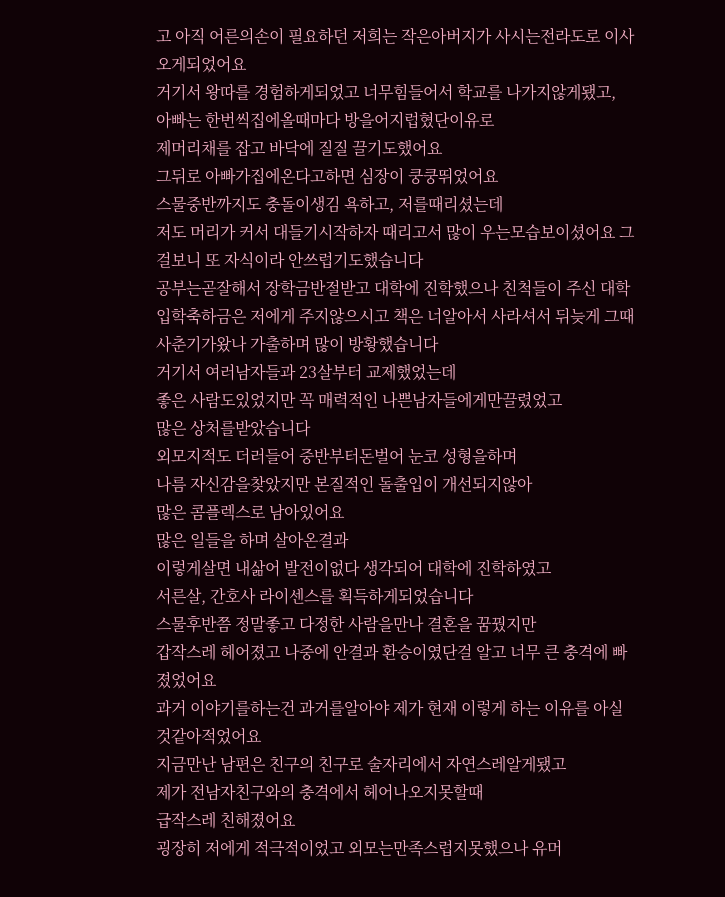고 아직 어른의손이 필요하던 저희는 작은아버지가 사시는전라도로 이사오게되었어요
거기서 왕따를 경험하게되었고 너무힘들어서 학교를 나가지않게됐고, 아빠는 한번씩집에올때마다 방을어지럽혔단이유로
제머리채를 잡고 바닥에 질질 끌기도했어요
그뒤로 아빠가집에온다고하면 심장이 쿵쿵뛰었어요
스물중반까지도 충돌이생김 욕하고, 저를때리셨는데
저도 머리가 커서 대들기시작하자 때리고서 많이 우는모습보이셨어요 그걸보니 또 자식이라 안쓰럽기도했습니다
공부는곧잘해서 장학금반절받고 대학에 진학했으나 친척들이 주신 대학입학축하금은 저에게 주지않으시고 책은 너알아서 사라셔서 뒤늦게 그때 사춘기가왔나 가출하며 많이 방황했습니다
거기서 여러남자들과 23살부터 교제했었는데
좋은 사람도있었지만 꼭 매력적인 나쁜남자들에게만끌렸었고
많은 상처를받았습니다
외모지적도 더러들어 중반부터돈벌어 눈코 성형을하며
나름 자신감을찾았지만 본질적인 돌출입이 개선되지않아
많은 콤플렉스로 남아있어요
많은 일들을 하며 살아온결과
이렇게살면 내삶어 발전이없다 생각되어 대학에 진학하였고
서른살, 간호사 라이센스를 획득하게되었습니다
스물후반쯤 정말좋고 다정한 사람을만나 결혼을 꿈꿨지만
갑작스레 헤어졌고 나중에 안결과 환승이였단걸 알고 너무 큰 충격에 빠졌었어요
과거 이야기를하는건 과거를알아야 제가 현재 이렇게 하는 이유를 아실것같아적었어요
지금만난 남편은 친구의 친구로 술자리에서 자연스레알게됐고
제가 전남자친구와의 충격에서 헤어나오지못할때
급작스레 친해졌어요
굉장히 저에게 적극적이었고 외모는만족스럽지못했으나 유머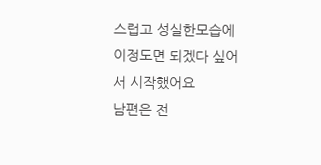스럽고 성실한모습에 이정도면 되겠다 싶어서 시작했어요
남편은 전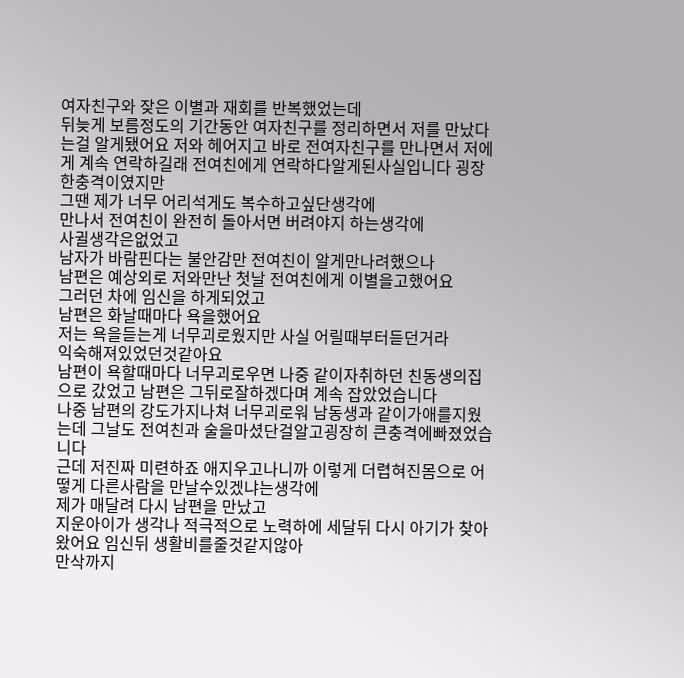여자친구와 잦은 이별과 재회를 반복했었는데
뒤늦게 보름정도의 기간동안 여자친구를 정리하면서 저를 만났다는걸 알게됐어요 저와 헤어지고 바로 전여자친구를 만나면서 저에게 계속 연락하길래 전여친에게 연락하다알게된사실입니다 굉장한충격이였지만
그땐 제가 너무 어리석게도 복수하고싶단생각에
만나서 전여친이 완전히 돌아서면 버려야지 하는생각에
사귈생각은없었고
남자가 바람핀다는 불안감만 전여친이 알게만나려했으나
남편은 예상외로 저와만난 첫날 전여친에게 이별을고했어요
그러던 차에 임신을 하게되었고
남편은 화날때마다 욕을했어요
저는 욕을듣는게 너무괴로웠지만 사실 어릴때부터듣던거라
익숙해져있었던것같아요
남편이 욕할때마다 너무괴로우면 나중 같이자취하던 친동생의집으로 갔었고 남편은 그뒤로잘하겠다며 계속 잡았었습니다
나중 남편의 강도가지나쳐 너무괴로워 남동생과 같이가애를지웠는데 그날도 전여친과 술을마셨단걸알고굉장히 큰충격에빠졌었습니다
근데 저진짜 미련하죠 애지우고나니까 이렇게 더렵혀진몸으로 어떻게 다른사람을 만날수있겠냐는생각에
제가 매달려 다시 남편을 만났고
지운아이가 생각나 적극적으로 노력하에 세달뒤 다시 아기가 찾아왔어요 임신뒤 생활비를줄것같지않아
만삭까지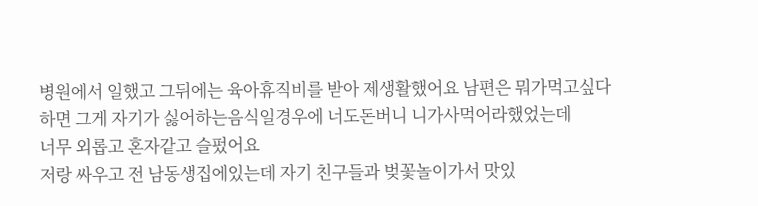병원에서 일했고 그뒤에는 육아휴직비를 받아 제생활했어요 남편은 뭐가먹고싶다하면 그게 자기가 싫어하는음식일경우에 너도돈버니 니가사먹어라했었는데
너무 외롭고 혼자같고 슬펐어요
저랑 싸우고 전 남동생집에있는데 자기 친구들과 벚꽃놀이가서 맛있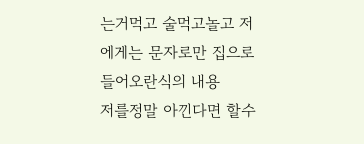는거먹고 술먹고놀고 저에게는 문자로만 집으로들어오란식의 내용
저를정말 아낀다면 할수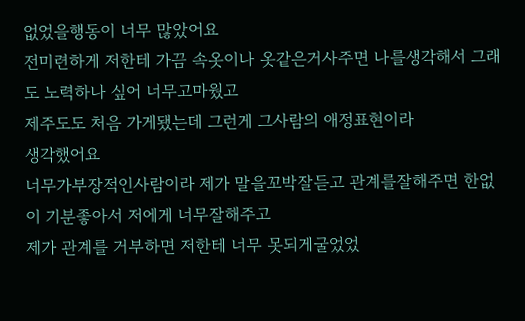없었을행동이 너무 많았어요
전미련하게 저한테 가끔 속옷이나 옷같은거사주면 나를생각해서 그래도 노력하나 싶어 너무고마웠고
제주도도 처음 가게됐는데 그런게 그사람의 애정표현이라
생각했어요
너무가부장적인사람이라 제가 말을꼬박잘듣고 관계를잘해주면 한없이 기분좋아서 저에게 너무잘해주고
제가 관계를 거부하면 저한테 너무 못되게굴었었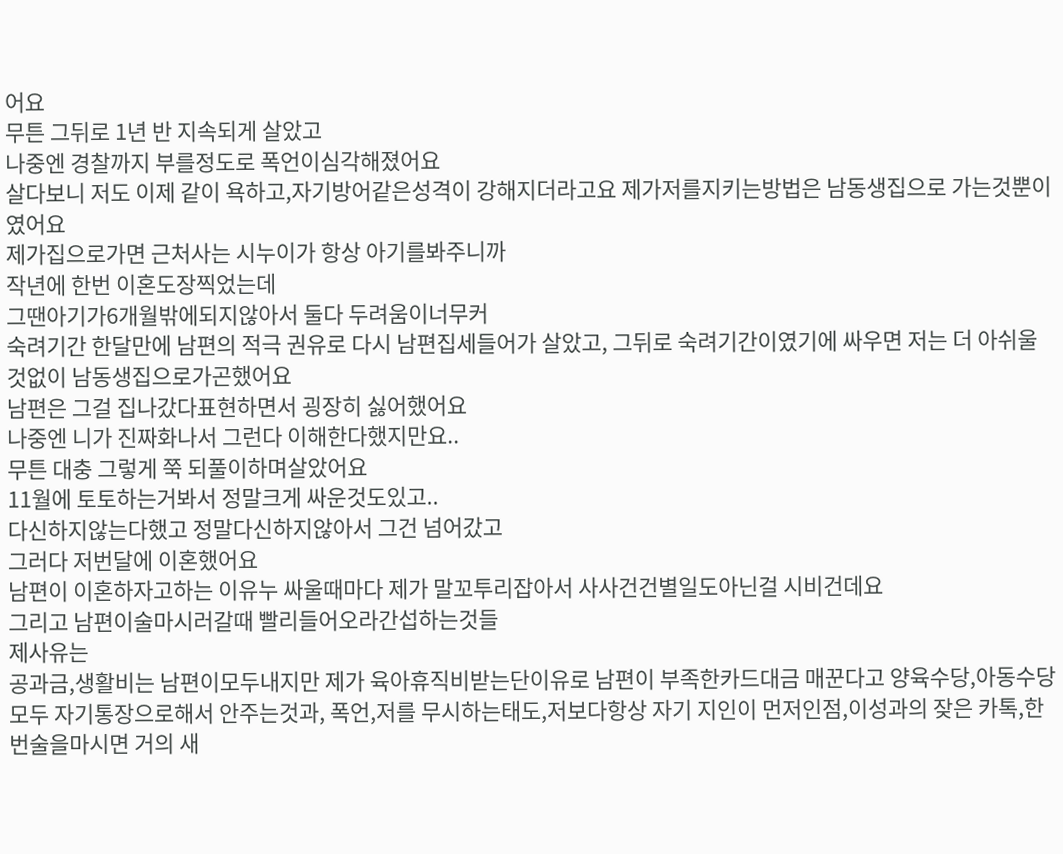어요
무튼 그뒤로 1년 반 지속되게 살았고
나중엔 경찰까지 부를정도로 폭언이심각해졌어요
살다보니 저도 이제 같이 욕하고,자기방어같은성격이 강해지더라고요 제가저를지키는방법은 남동생집으로 가는것뿐이였어요
제가집으로가면 근처사는 시누이가 항상 아기를봐주니까
작년에 한번 이혼도장찍었는데
그땐아기가6개월밖에되지않아서 둘다 두려움이너무커
숙려기간 한달만에 남편의 적극 권유로 다시 남편집세들어가 살았고, 그뒤로 숙려기간이였기에 싸우면 저는 더 아쉬울것없이 남동생집으로가곤했어요
남편은 그걸 집나갔다표현하면서 굉장히 싫어했어요
나중엔 니가 진짜화나서 그런다 이해한다했지만요..
무튼 대충 그렇게 쭉 되풀이하며살았어요
11월에 토토하는거봐서 정말크게 싸운것도있고..
다신하지않는다했고 정말다신하지않아서 그건 넘어갔고
그러다 저번달에 이혼했어요
남편이 이혼하자고하는 이유누 싸울때마다 제가 말꼬투리잡아서 사사건건별일도아닌걸 시비건데요
그리고 남편이술마시러갈때 빨리들어오라간섭하는것들
제사유는
공과금,생활비는 남편이모두내지만 제가 육아휴직비받는단이유로 남편이 부족한카드대금 매꾼다고 양육수당,아동수당모두 자기통장으로해서 안주는것과, 폭언,저를 무시하는태도,저보다항상 자기 지인이 먼저인점,이성과의 잦은 카톡,한번술을마시면 거의 새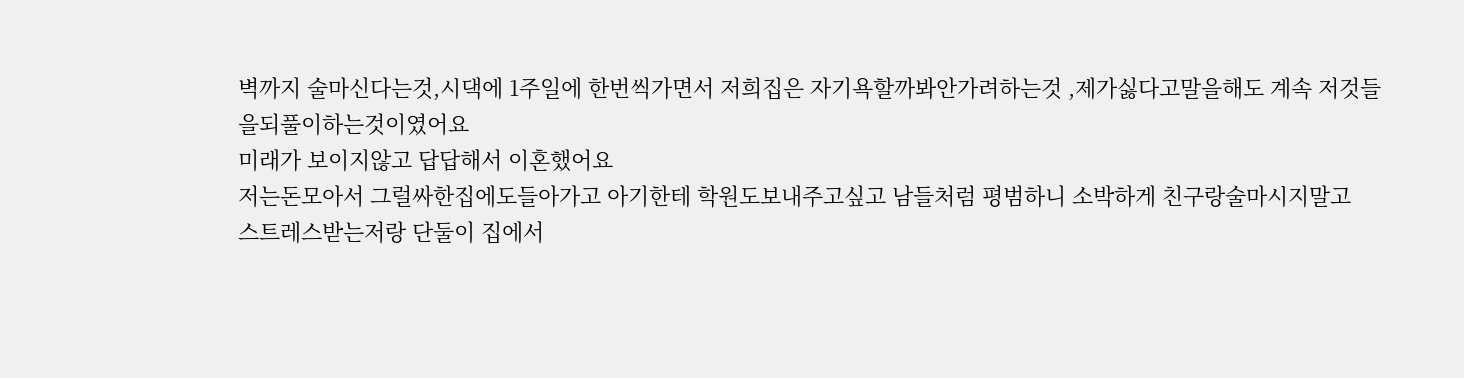벽까지 술마신다는것,시댁에 1주일에 한번씩가면서 저희집은 자기욕할까봐안가려하는것 ,제가싫다고말을해도 계속 저것들을되풀이하는것이였어요
미래가 보이지않고 답답해서 이혼했어요
저는돈모아서 그럴싸한집에도들아가고 아기한테 학원도보내주고싶고 남들처럼 평범하니 소박하게 친구랑술마시지말고
스트레스받는저랑 단둘이 집에서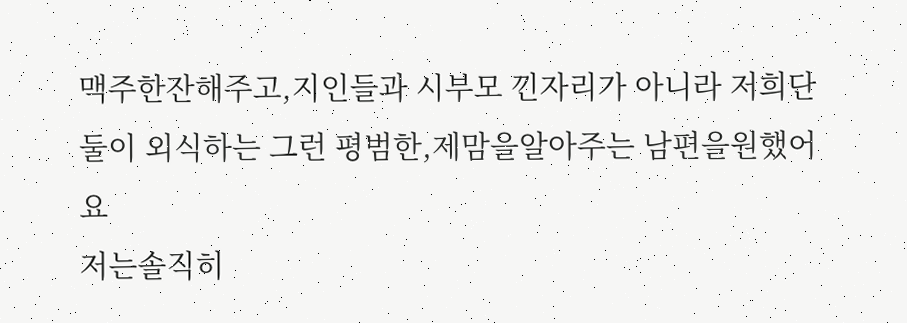맥주한잔해주고,지인들과 시부모 낀자리가 아니라 저희단둘이 외식하는 그런 평범한,제맘을알아주는 남편을원했어요
저는솔직히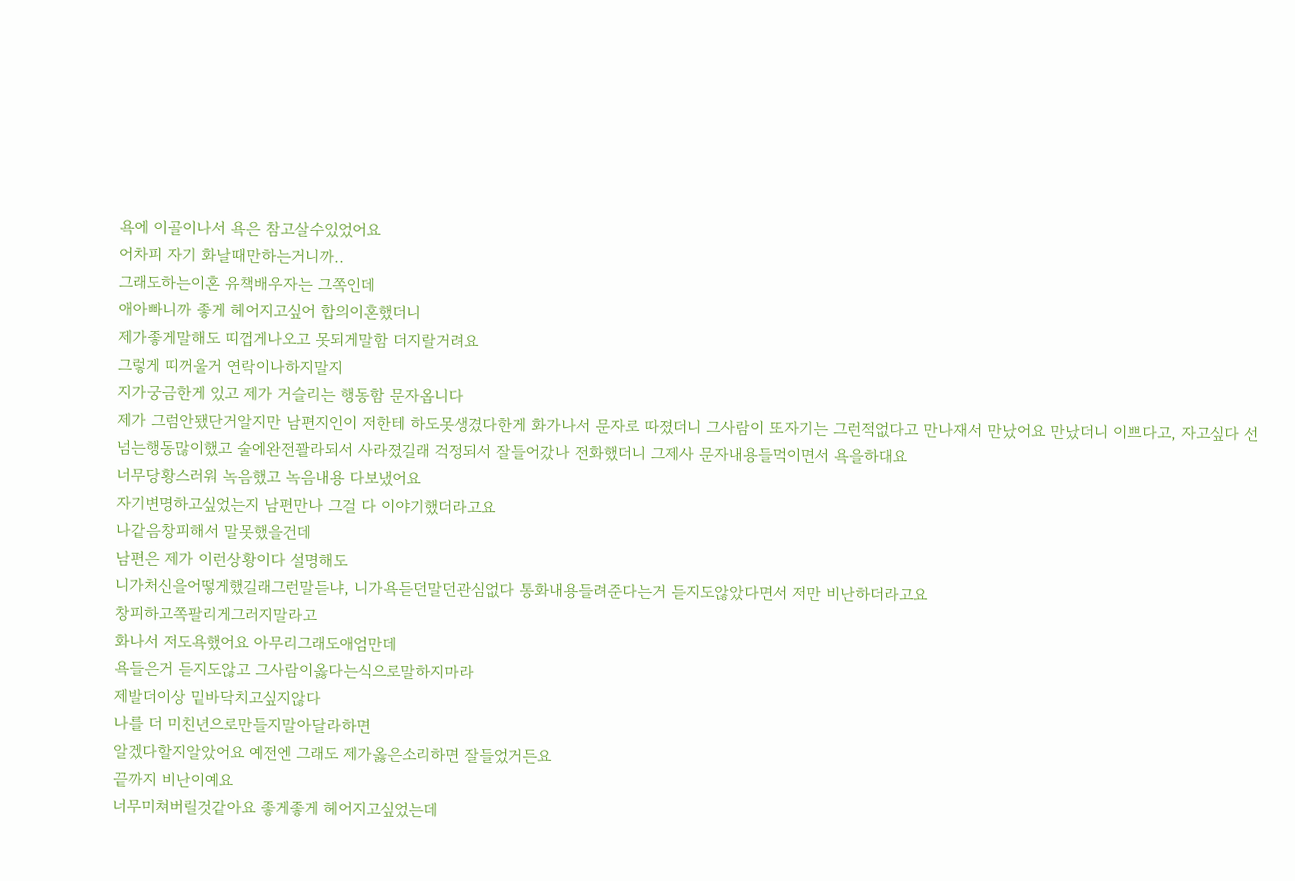욕에 이골이나서 욕은 참고살수있었어요
어차피 자기 화날때만하는거니까..
그래도하는이혼 유책배우자는 그쪽인데
애아빠니까 좋게 헤어지고싶어 합의이혼했더니
제가좋게말해도 띠껍게나오고 못되게말함 더지랄거려요
그렇게 띠꺼울거 연락이나하지말지
지가궁금한게 있고 제가 거슬리는 행동함 문자옵니다
제가 그럼안됐단거알지만 남편지인이 저한테 하도못생겼다한게 화가나서 문자로 따졌더니 그사람이 또자기는 그런적없다고 만나재서 만났어요 만났더니 이쁘다고, 자고싶다 선넘는행동많이했고 술에완전꽐라되서 사라졌길래 걱정되서 잘들어갔나 전화했더니 그제사 문자내용들먹이면서 욕을하대요
너무당황스러워 녹음했고 녹음내용 다보냈어요
자기변명하고싶었는지 남편만나 그걸 다 이야기했더라고요
나같음창피해서 말못했을건데
남편은 제가 이런상황이다 설명해도
니가처신을어떻게했길래그런말듣냐, 니가욕듣던말던관심없다 통화내용들려준다는거 듣지도않았다면서 저만 비난하더라고요
창피하고쪽팔리게그러지말라고
화나서 저도욕했어요 아무리그래도애엄만데
욕들은거 듣지도않고 그사람이옳다는식으로말하지마라
제발더이상 밑바닥치고싶지않다
나를 더 미친년으로만들지말아달라하면
알겠다할지알았어요 예전엔 그래도 제가옳은소리하면 잘들었거든요
끝까지 비난이예요
너무미쳐버릴것같아요 좋게좋게 헤어지고싶었는데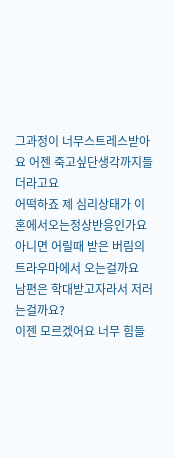그과정이 너무스트레스받아요 어젠 죽고싶단생각까지들더라고요
어떡하죠 제 심리상태가 이혼에서오는정상반응인가요
아니면 어릴때 받은 버림의 트라우마에서 오는걸까요
남편은 학대받고자라서 저러는걸까요?
이젠 모르겠어요 너무 힘들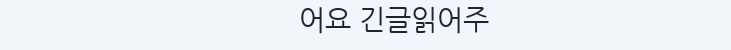어요 긴글읽어주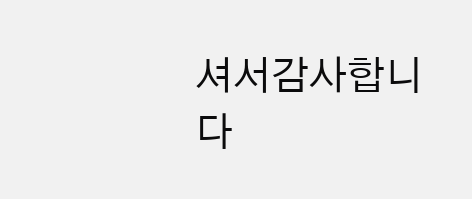셔서감사합니다